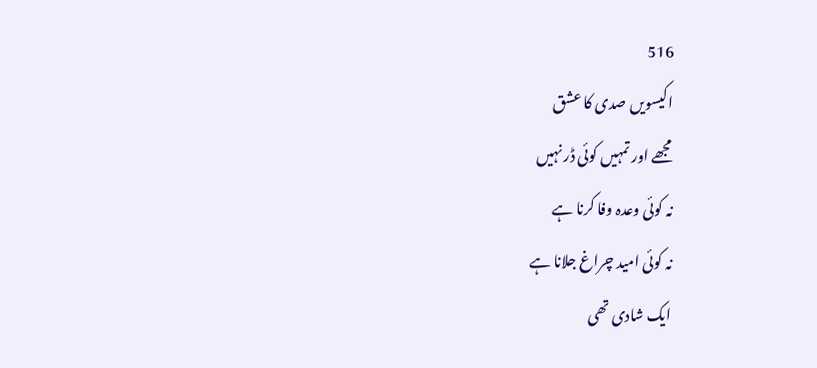516
اکیسویں صدی کا عشق
مجھے اور تمہیں کوئی ڈر نہیں
نہ کوئی وعدہ وفا کرنا ہے
نہ کوئی امید چراغ جلانا ہے
ایک شادی تھی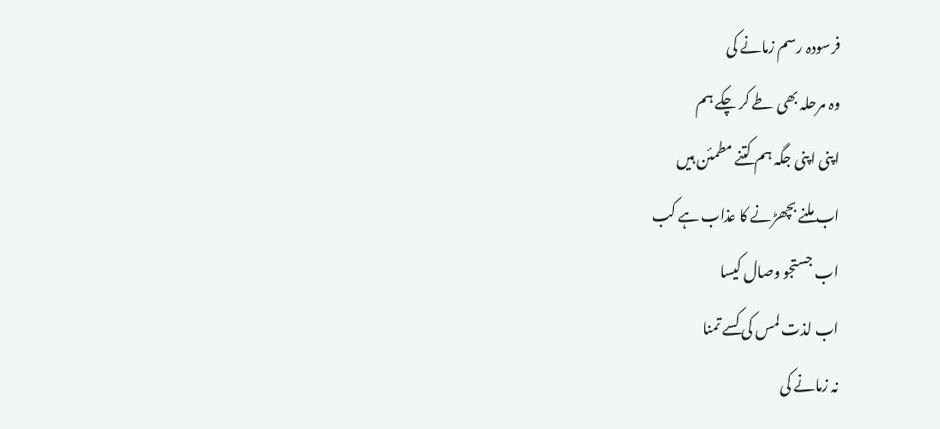فرسودہ رسم زمانے کی
وہ مرحلہ بھی طے کر چکے ہم
اپنی اپنی جگہ ہم کتنے مطمئن ہیں
اب ملنے بچھڑنے کا عذاب ہے کب
اب جستجو وصال کیسا
اب لذت لمس کی کسے تمنا
نہ زمانے کی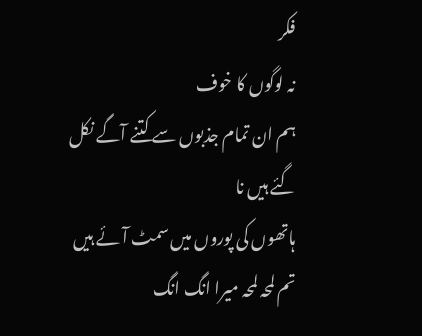فکر
نہ لوگوں کا خوف
ہم ان تمام جذبوں سے کتنے آگے نکل گئے ہیں نا
ہاتھوں کی پوروں میں سمٹ آئے ہیں
تم لمحہ لمحہ میرا انگ انگ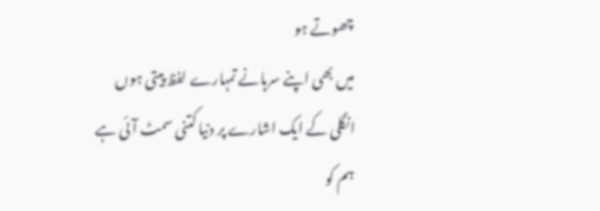چھوتے ہو
میں بھی اپنے سرہانے تمہارے لفظ پیتی ہوں
انگلی کے ایک اشارے پر دنیا کتنی سمٹ آئی ہے
ہم کو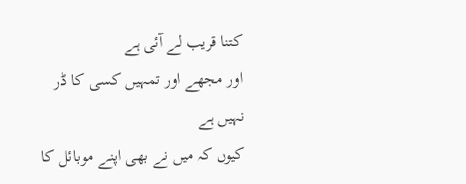کتنا قریب لے آئی ہے
اور مجھے اور تمہیں کسی کا ڈر نہیں ہے
کیوں کہ میں نے بھی اپنے موبائل کا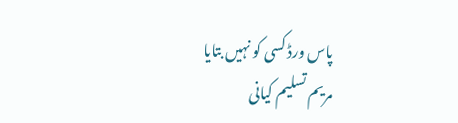پاس ورڈ کسی کو نہیں بتایا
مریم تسلیم کیانی